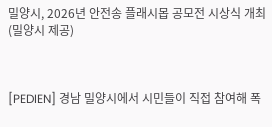밀양시, 2026년 안전송 플래시몹 공모전 시상식 개최 (밀양시 제공)



[PEDIEN] 경남 밀양시에서 시민들이 직접 참여해 폭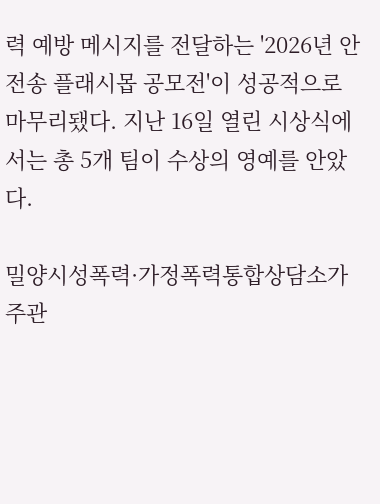력 예방 메시지를 전달하는 '2026년 안전송 플래시몹 공모전'이 성공적으로 마무리됐다. 지난 16일 열린 시상식에서는 총 5개 팀이 수상의 영예를 안았다.

밀양시성폭력·가정폭력통합상담소가 주관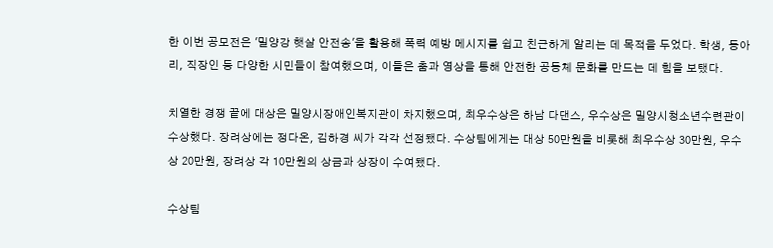한 이번 공모전은 '밀양강 햇살 안전송'을 활용해 폭력 예방 메시지를 쉽고 친근하게 알리는 데 목적을 두었다. 학생, 동아리, 직장인 등 다양한 시민들이 참여했으며, 이들은 춤과 영상을 통해 안전한 공동체 문화를 만드는 데 힘을 보탰다.

치열한 경쟁 끝에 대상은 밀양시장애인복지관이 차지했으며, 최우수상은 하남 다댄스, 우수상은 밀양시청소년수련관이 수상했다. 장려상에는 정다온, 김하경 씨가 각각 선정됐다. 수상팀에게는 대상 50만원을 비롯해 최우수상 30만원, 우수상 20만원, 장려상 각 10만원의 상금과 상장이 수여됐다.

수상팀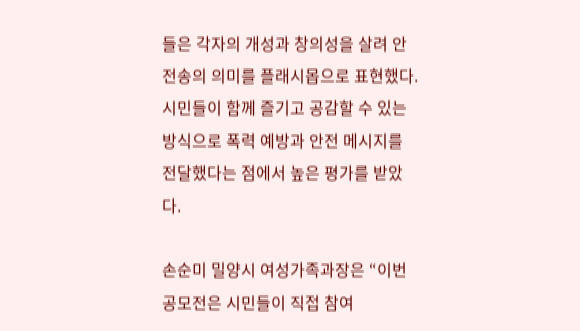들은 각자의 개성과 창의성을 살려 안전송의 의미를 플래시몹으로 표현했다. 시민들이 함께 즐기고 공감할 수 있는 방식으로 폭력 예방과 안전 메시지를 전달했다는 점에서 높은 평가를 받았다.

손순미 밀양시 여성가족과장은 “이번 공모전은 시민들이 직접 참여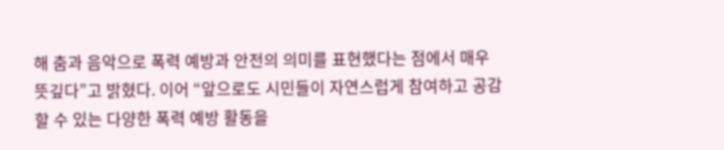해 춤과 음악으로 폭력 예방과 안전의 의미를 표현했다는 점에서 매우 뜻깊다”고 밝혔다. 이어 “앞으로도 시민들이 자연스럽게 참여하고 공감할 수 있는 다양한 폭력 예방 활동을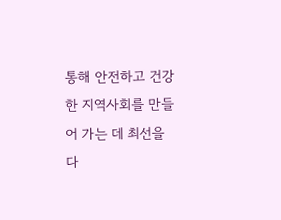통해 안전하고 건강한 지역사회를 만들어 가는 데 최선을 다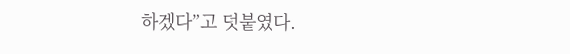하겠다”고 덧붙였다.